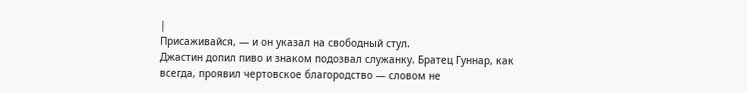|
Присаживайся, — и он указал на свободный стул.
Джастин допил пиво и знаком подозвал служанку. Братец Гуннар, как всегда, проявил чертовское благородство — словом не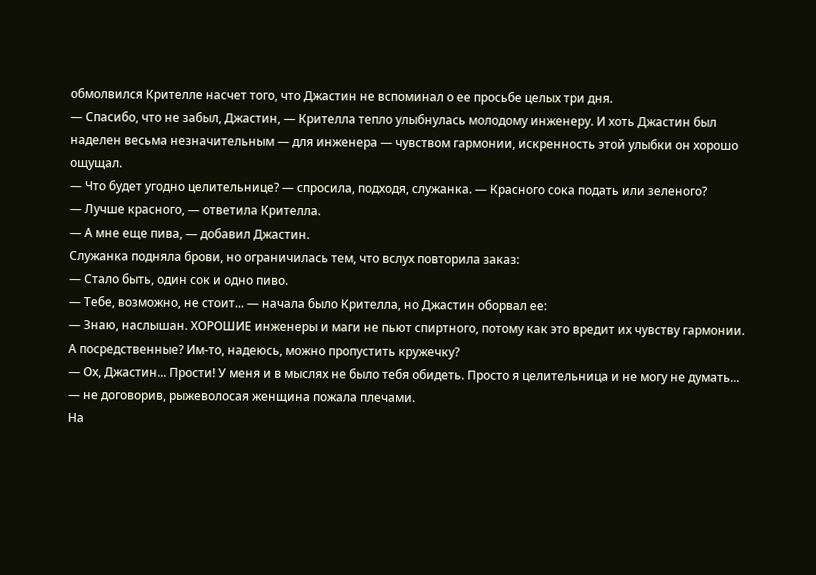обмолвился Крителле насчет того, что Джастин не вспоминал о ее просьбе целых три дня.
— Спасибо, что не забыл, Джастин, — Крителла тепло улыбнулась молодому инженеру. И хоть Джастин был наделен весьма незначительным — для инженера — чувством гармонии, искренность этой улыбки он хорошо ощущал.
— Что будет угодно целительнице? — спросила, подходя, служанка. — Красного сока подать или зеленого?
— Лучше красного, — ответила Крителла.
— А мне еще пива, — добавил Джастин.
Служанка подняла брови, но ограничилась тем, что вслух повторила заказ:
— Стало быть, один сок и одно пиво.
— Тебе, возможно, не стоит... — начала было Крителла, но Джастин оборвал ее:
— Знаю, наслышан. ХОРОШИЕ инженеры и маги не пьют спиртного, потому как это вредит их чувству гармонии. А посредственные? Им-то, надеюсь, можно пропустить кружечку?
— Ох, Джастин... Прости! У меня и в мыслях не было тебя обидеть. Просто я целительница и не могу не думать... — не договорив, рыжеволосая женщина пожала плечами.
На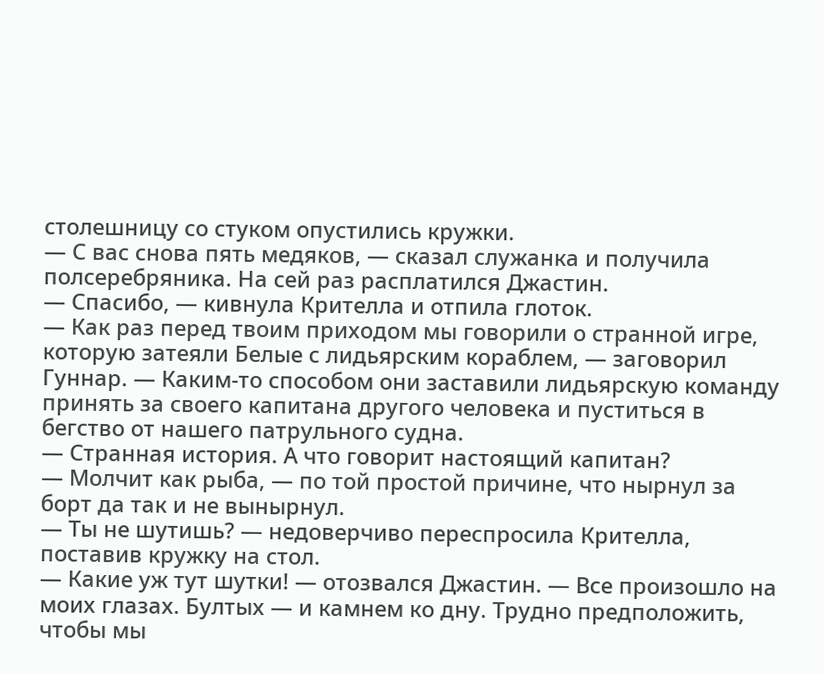столешницу со стуком опустились кружки.
— С вас снова пять медяков, — сказал служанка и получила полсеребряника. На сей раз расплатился Джастин.
— Спасибо, — кивнула Крителла и отпила глоток.
— Как раз перед твоим приходом мы говорили о странной игре, которую затеяли Белые с лидьярским кораблем, — заговорил Гуннар. — Каким-то способом они заставили лидьярскую команду принять за своего капитана другого человека и пуститься в бегство от нашего патрульного судна.
— Странная история. А что говорит настоящий капитан?
— Молчит как рыба, — по той простой причине, что нырнул за борт да так и не вынырнул.
— Ты не шутишь? — недоверчиво переспросила Крителла, поставив кружку на стол.
— Какие уж тут шутки! — отозвался Джастин. — Все произошло на моих глазах. Бултых — и камнем ко дну. Трудно предположить, чтобы мы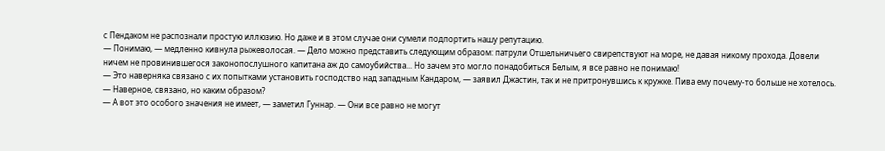с Пендаком не распознали простую иллюзию. Но даже и в этом случае они сумели подпортить нашу репутацию.
— Понимаю, — медленно кивнула рыжеволосая. — Дело можно представить следующим образом: патрули Отшельничьего свирепствуют на море, не давая никому прохода. Довели ничем не провинившегося законопослушного капитана аж до самоубийства... Но зачем это могло понадобиться Белым, я все равно не понимаю!
— Это наверняка связано с их попытками установить господство над западным Кандаром, — заявил Джастин, так и не притронувшись к кружке. Пива ему почему-то больше не хотелось.
— Наверное, связано, но каким образом?
— А вот это особого значения не имеет, — заметил Гуннар. — Они все равно не могут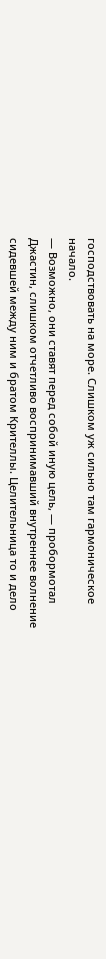господствовать на море. Слишком уж сильно там гармоническое начало.
— Возможно, они ставят перед собой иную цель, — пробормотал Джастин, слишком отчетливо воспринимавший внутреннее волнение сидевшей между ним и братом Крителлы. Целительница то и дело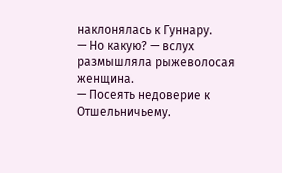наклонялась к Гуннару.
— Но какую? — вслух размышляла рыжеволосая женщина.
— Посеять недоверие к Отшельничьему.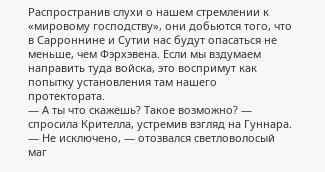Распространив слухи о нашем стремлении к «мировому господству», они добьются того, что в Сарроннине и Сутии нас будут опасаться не меньше, чем Фэрхэвена. Если мы вздумаем направить туда войска, это воспримут как попытку установления там нашего протектората.
— А ты что скажешь? Такое возможно? — спросила Крителла, устремив взгляд на Гуннара.
— Не исключено, — отозвался светловолосый маг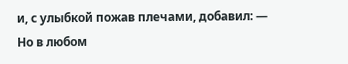и, с улыбкой пожав плечами, добавил: — Но в любом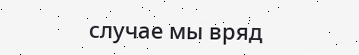случае мы вряд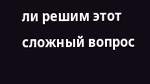ли решим этот сложный вопрос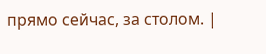прямо сейчас, за столом. |